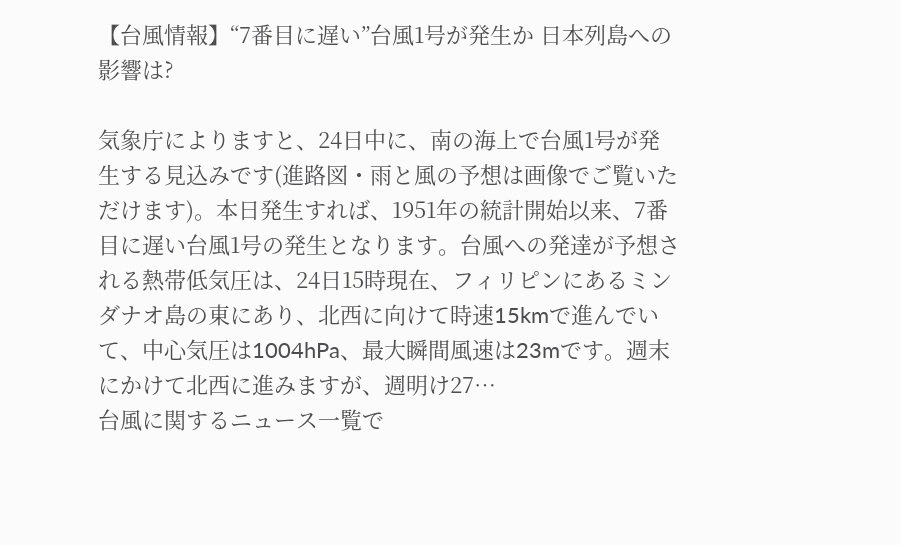【台風情報】“7番目に遅い”台風1号が発生か 日本列島への影響は?

気象庁によりますと、24日中に、南の海上で台風1号が発生する見込みです(進路図・雨と風の予想は画像でご覧いただけます)。本日発生すれば、1951年の統計開始以来、7番目に遅い台風1号の発生となります。台風への発達が予想される熱帯低気圧は、24日15時現在、フィリピンにあるミンダナオ島の東にあり、北西に向けて時速15kmで進んでいて、中心気圧は1004hPa、最大瞬間風速は23mです。週末にかけて北西に進みますが、週明け27…
台風に関するニュース一覧で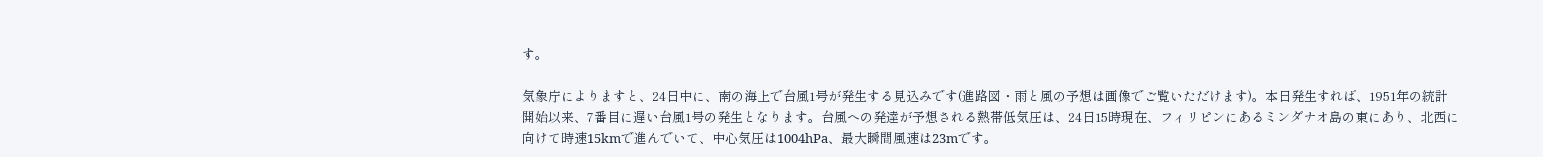す。

気象庁によりますと、24日中に、南の海上で台風1号が発生する見込みです(進路図・雨と風の予想は画像でご覧いただけます)。本日発生すれば、1951年の統計開始以来、7番目に遅い台風1号の発生となります。台風への発達が予想される熱帯低気圧は、24日15時現在、フィリピンにあるミンダナオ島の東にあり、北西に向けて時速15kmで進んでいて、中心気圧は1004hPa、最大瞬間風速は23mです。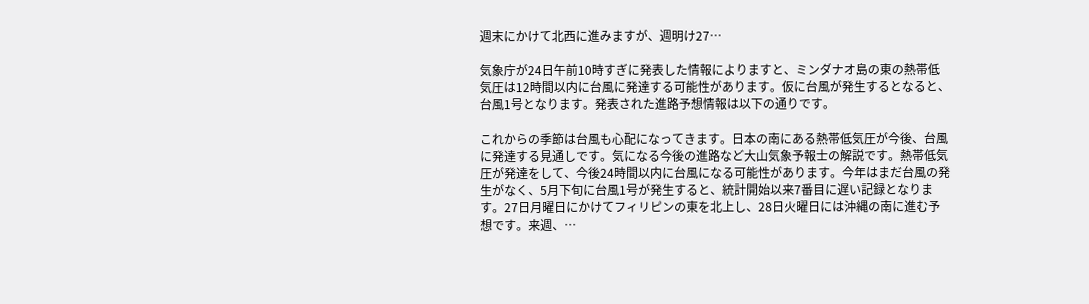週末にかけて北西に進みますが、週明け27…

気象庁が24日午前10時すぎに発表した情報によりますと、ミンダナオ島の東の熱帯低気圧は12時間以内に台風に発達する可能性があります。仮に台風が発生するとなると、台風1号となります。発表された進路予想情報は以下の通りです。

これからの季節は台風も心配になってきます。日本の南にある熱帯低気圧が今後、台風に発達する見通しです。気になる今後の進路など大山気象予報士の解説です。熱帯低気圧が発達をして、今後24時間以内に台風になる可能性があります。今年はまだ台風の発生がなく、5月下旬に台風1号が発生すると、統計開始以来7番目に遅い記録となります。27日月曜日にかけてフィリピンの東を北上し、28日火曜日には沖縄の南に進む予想です。来週、…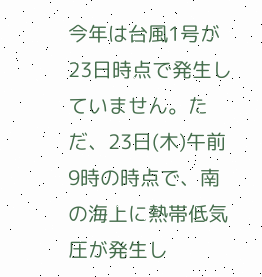今年は台風1号が23日時点で発生していません。ただ、23日(木)午前9時の時点で、南の海上に熱帯低気圧が発生し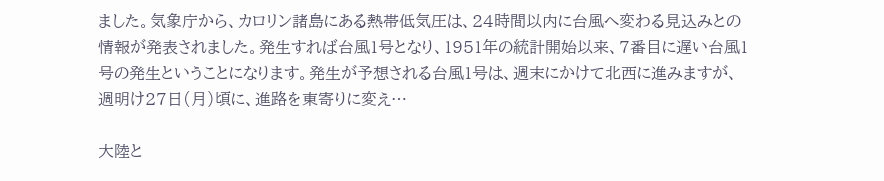ました。気象庁から、カロリン諸島にある熱帯低気圧は、24時間以内に台風へ変わる見込みとの情報が発表されました。発生すれば台風1号となり、1951年の統計開始以来、7番目に遅い台風1号の発生ということになります。発生が予想される台風1号は、週末にかけて北西に進みますが、週明け27日(月)頃に、進路を東寄りに変え…

大陸と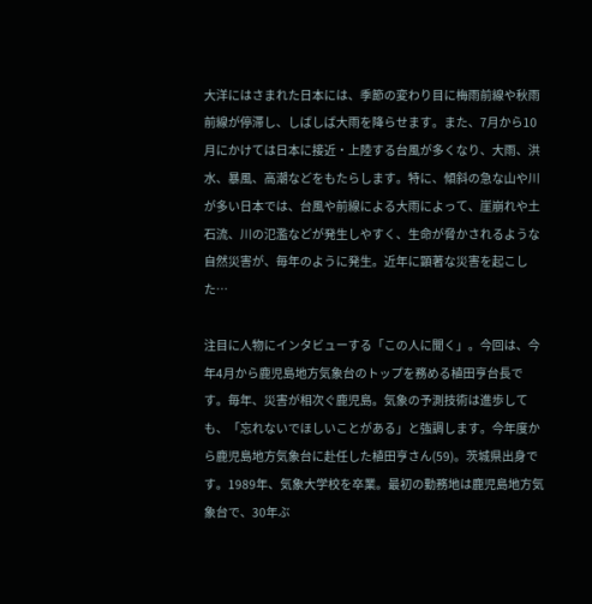大洋にはさまれた日本には、季節の変わり目に梅雨前線や秋雨前線が停滞し、しばしば大雨を降らせます。また、7月から10月にかけては日本に接近・上陸する台風が多くなり、大雨、洪水、暴風、高潮などをもたらします。特に、傾斜の急な山や川が多い日本では、台風や前線による大雨によって、崖崩れや土石流、川の氾濫などが発生しやすく、生命が脅かされるような自然災害が、毎年のように発生。近年に顕著な災害を起こした…

注目に人物にインタビューする「この人に聞く」。今回は、今年4月から鹿児島地方気象台のトップを務める植田亨台長です。毎年、災害が相次ぐ鹿児島。気象の予測技術は進歩しても、「忘れないでほしいことがある」と強調します。今年度から鹿児島地方気象台に赴任した植田亨さん(59)。茨城県出身です。1989年、気象大学校を卒業。最初の勤務地は鹿児島地方気象台で、30年ぶ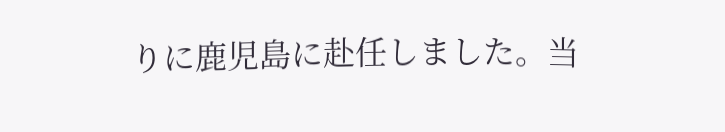りに鹿児島に赴任しました。当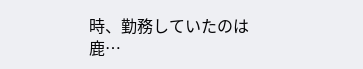時、勤務していたのは鹿…